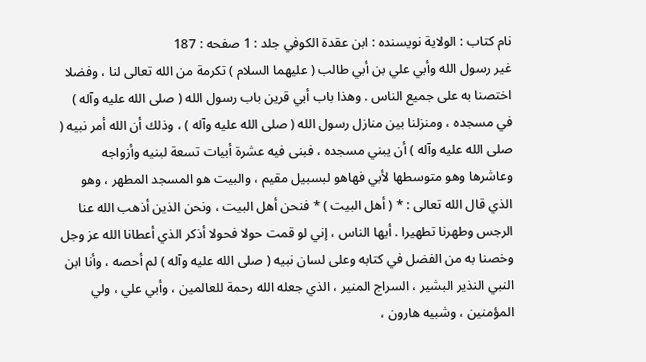نام کتاب : الولاية نویسنده : ابن عقدة الكوفي جلد : 1 صفحه : 187
غير رسول الله وأبي علي بن أبي طالب ( عليهما السلام ) تكرمة من الله تعالى لنا ، وفضلا اختصنا به على جميع الناس . وهذا باب أبي قرين باب رسول الله ( صلى الله عليه وآله ) في مسجده ، ومنزلنا بين منازل رسول الله ( صلى الله عليه وآله ) ، وذلك أن الله أمر نبيه ( صلى الله عليه وآله ) أن يبني مسجده ، فبنى فيه عشرة أبيات تسعة لبنيه وأزواجه وعاشرها وهو متوسطها لأبي فهاهو لبسبيل مقيم ، والبيت هو المسجد المطهر ، وهو الذي قال الله تعالى : * ( أهل البيت ) * فنحن أهل البيت ، ونحن الذين أذهب الله عنا الرجس وطهرنا تطهيرا . أيها الناس ، إني لو قمت حولا فحولا أذكر الذي أعطانا الله عز وجل وخصنا به من الفضل في كتابه وعلى لسان نبيه ( صلى الله عليه وآله ) لم أحصه ، وأنا ابن النبي النذير البشير ، السراج المنير ، الذي جعله الله رحمة للعالمين ، وأبي علي ، ولي المؤمنين ، وشبيه هارون ،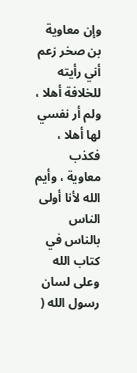وإن معاوية بن صخر زعم أني رأيته للخلافة أهلا ، ولم أر نفسي لها أهلا ، فكذب معاوية ، وأيم الله لأنا أولى الناس بالناس في كتاب الله وعلى لسان رسول الله (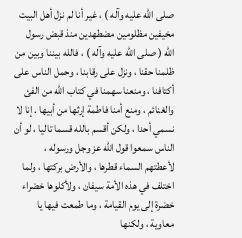صلى الله عليه وآله ) ، غير أنا لم نزل أهل البيت مخيفين مظلومين مضطهدين منذ قبض رسول الله ( صلى الله عليه وآله ) ، فالله بيننا وبين من ظلمنا حقنا ، ونزل على رقابنا ، وحمل الناس على أكتافنا ، ومنعنا سهمنا في كتاب الله من الفئ والغنائم ، ومنع أمنا فاطمة إرثها من أبيها . إنا لا نسمي أحدا ، ولكن أقسم بالله قسما تاليا ، لو أن الناس سمعوا قول الله عز وجل ورسوله ، لأعطتهم السماء قطرها ، والأرض بركتها ، ولما اختلف في هذه الأمة سيفان ، ولأكلوها خضراء خضرة إلى يوم القيامة ، وما طمعت فيها يا معاوية ، ولكنها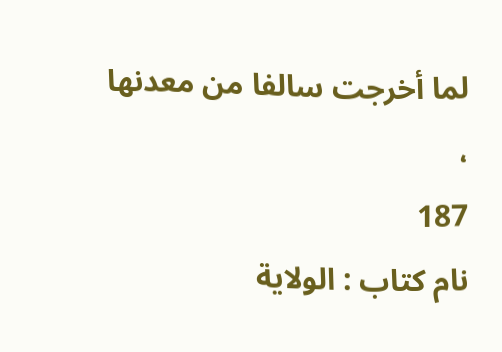لما أخرجت سالفا من معدنها ،
187
نام کتاب : الولاية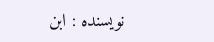نویسنده : ابن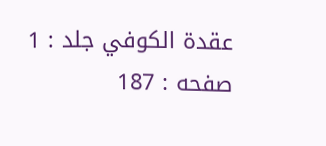عقدة الكوفي جلد : 1 صفحه : 187